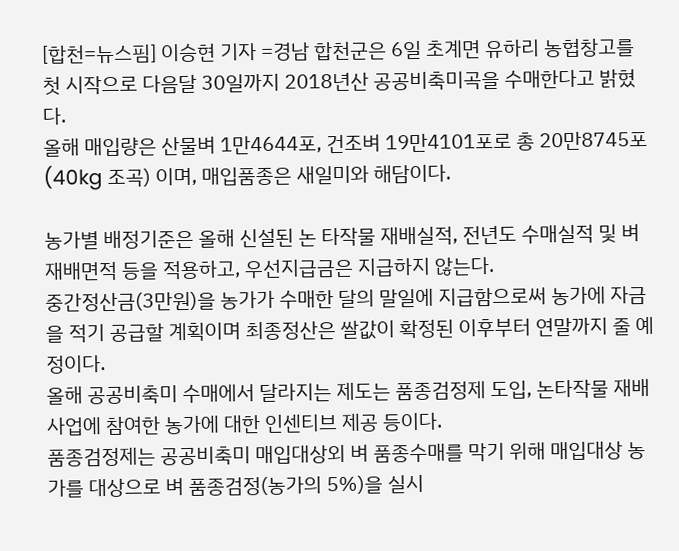[합천=뉴스핌] 이승현 기자 =경남 합천군은 6일 초계면 유하리 농협창고를 첫 시작으로 다음달 30일까지 2018년산 공공비축미곡을 수매한다고 밝혔다.
올해 매입량은 산물벼 1만4644포, 건조벼 19만4101포로 총 20만8745포(40kg 조곡) 이며, 매입품종은 새일미와 해담이다.

농가별 배정기준은 올해 신설된 논 타작물 재배실적, 전년도 수매실적 및 벼 재배면적 등을 적용하고, 우선지급금은 지급하지 않는다.
중간정산금(3만원)을 농가가 수매한 달의 말일에 지급함으로써 농가에 자금을 적기 공급할 계획이며 최종정산은 쌀값이 확정된 이후부터 연말까지 줄 예정이다.
올해 공공비축미 수매에서 달라지는 제도는 품종검정제 도입, 논타작물 재배사업에 참여한 농가에 대한 인센티브 제공 등이다.
품종검정제는 공공비축미 매입대상외 벼 품종수매를 막기 위해 매입대상 농가를 대상으로 벼 품종검정(농가의 5%)을 실시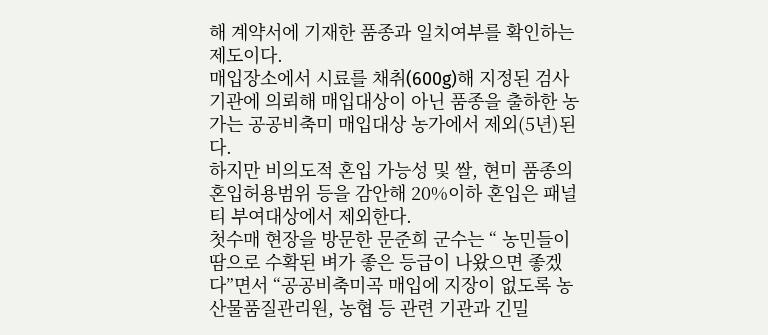해 계약서에 기재한 품종과 일치여부를 확인하는 제도이다.
매입장소에서 시료를 채취(600g)해 지정된 검사기관에 의뢰해 매입대상이 아닌 품종을 출하한 농가는 공공비축미 매입대상 농가에서 제외(5년)된다.
하지만 비의도적 혼입 가능성 및 쌀, 현미 품종의 혼입허용범위 등을 감안해 20%이하 혼입은 패널티 부여대상에서 제외한다.
첫수매 현장을 방문한 문준희 군수는 “ 농민들이 땀으로 수확된 벼가 좋은 등급이 나왔으면 좋겠다”면서 “공공비축미곡 매입에 지장이 없도록 농산물품질관리원, 농협 등 관련 기관과 긴밀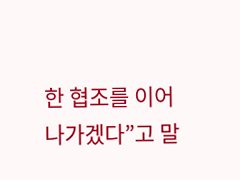한 협조를 이어 나가겠다”고 말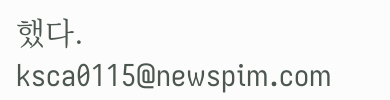했다.
ksca0115@newspim.com